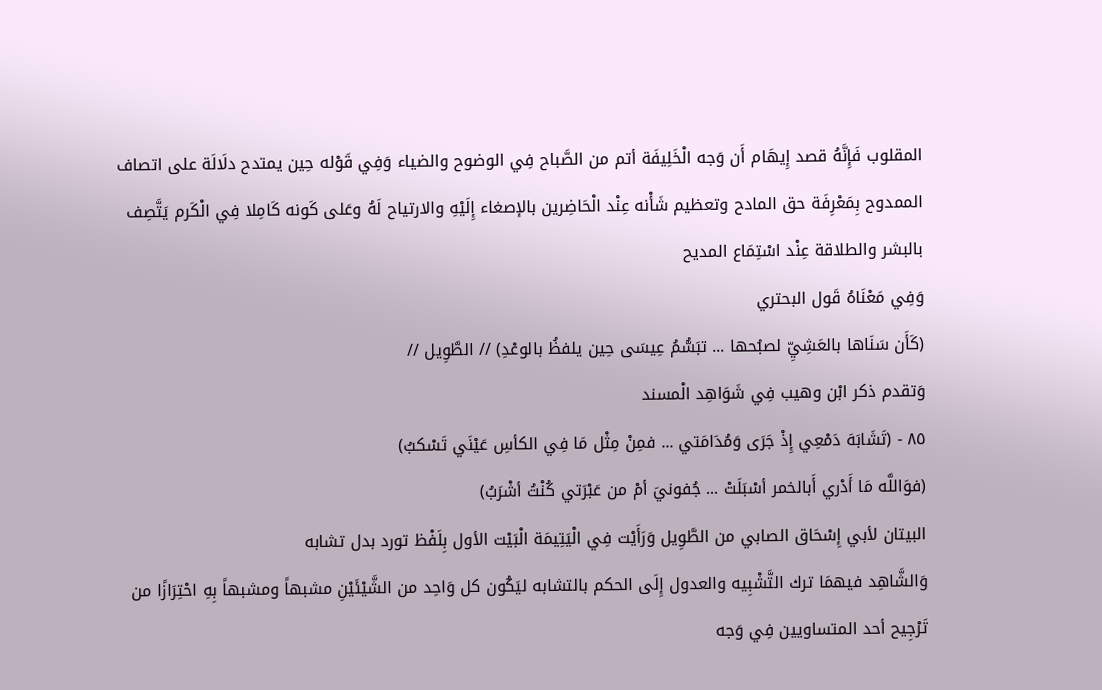المقلوب فَإِنَّهُ قصد إِيهَام أَن وَجه الْخَلِيفَة أتم من الصَّباح فِي الوضوح والضياء وَفِي قَوْله حِين يمتدح دلَالَة على اتصاف الممدوح بِمَعْرِفَة حق المادح وتعظيم شَأْنه عِنْد الْحَاضِرين بالإصغاء إِلَيْهِ والارتياح لَهُ وعَلى كَونه كَامِلا فِي الْكَرم يَتَّصِف بالبشر والطلاقة عِنْد اسْتِمَاع المديح
وَفِي مَعْنَاهُ قَول البحتري
(كَأَن سَنَاها بالعَشِيِّ لصبُحها ... تبَسُّمُ عِيسَى حِين يلفظُ بالوعْدِ) // الطَّوِيل //
وَتقدم ذكر ابْن وهيب فِي شَوَاهِد الْمسند
٨٥ - (تَشَابَهَ دَمْعِي إِذْ جَرَى وَمُدَامَتي ... فمِنْ مِثْل مَا فِي الكأسِ عَيْنَي تَسْكبُ)
(فوَاللَّه مَا أَدْري أَبالخمر أسْبَلَتْ ... جُفونيَ أمْ من عَبْرَتي كُنْتُ أشْرَبُ)
البيتان لأبي إِسْحَاق الصابي من الطَّوِيل وَرَأَيْت فِي الْيَتِيمَة الْبَيْت الأول بِلَفْظ تورد بدل تشابه
وَالشَّاهِد فيهمَا ترك التَّشْبِيه والعدول إِلَى الحكم بالتشابه ليَكُون كل وَاحِد من الشَّيْئَيْنِ مشبهاً ومشبهاً بِهِ احْتِرَازًا من تَرْجِيح أحد المتساويين فِي وَجه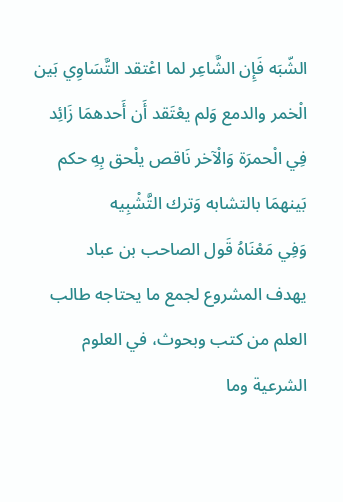الشّبَه فَإِن الشَّاعِر لما اعْتقد التَّسَاوِي بَين الْخمر والدمع وَلم يعْتَقد أَن أَحدهمَا زَائِد فِي الْحمرَة وَالْآخر نَاقص يلْحق بِهِ حكم بَينهمَا بالتشابه وَترك التَّشْبِيه
وَفِي مَعْنَاهُ قَول الصاحب بن عباد
يهدف المشروع لجمع ما يحتاجه طالب العلم من كتب وبحوث، في العلوم الشرعية وما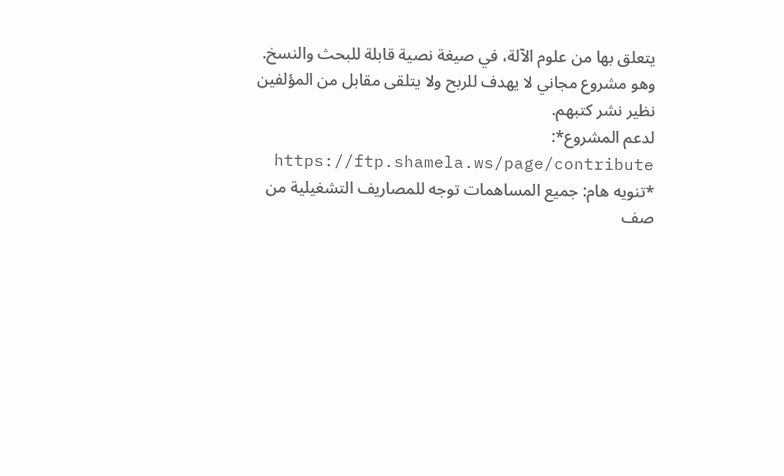يتعلق بها من علوم الآلة، في صيغة نصية قابلة للبحث والنسخ.
وهو مشروع مجاني لا يهدف للربح ولا يتلقى مقابل من المؤلفين نظير نشر كتبهم.
لدعم المشروع*: https://ftp.shamela.ws/page/contribute
*تنويه هام: جميع المساهمات توجه للمصاريف التشغيلية من صف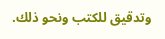وتدقيق للكتب ونحو ذلك.